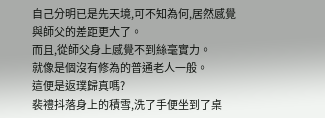自己分明已是先天境,可不知為何,居然感覺與師父的差距更大了。
而且,從師父身上感覺不到絲毫實力。
就像是個沒有修為的普通老人一般。
這便是返璞歸真嗎?
裴禮抖落身上的積雪,洗了手便坐到了桌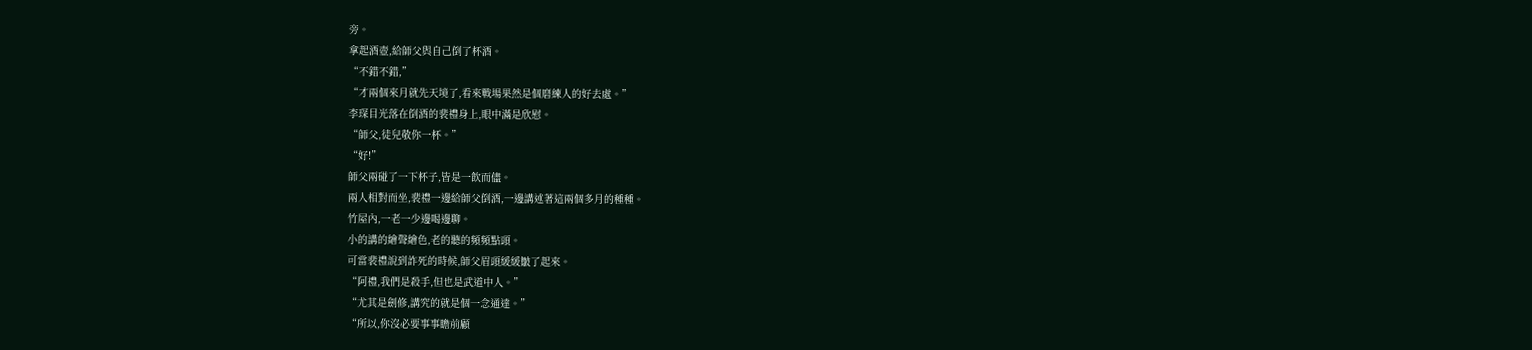旁。
拿起酒壺,給師父與自己倒了杯酒。
“不錯不錯,”
“才兩個來月就先天境了,看來戰場果然是個磨練人的好去處。”
李琛目光落在倒酒的裴禮身上,眼中滿是欣慰。
“師父,徒兒敬你一杯。”
“好!”
師父兩碰了一下杯子,皆是一飲而儘。
兩人相對而坐,裴禮一邊給師父倒酒,一邊講述著這兩個多月的種種。
竹屋內,一老一少邊喝邊聊。
小的講的繪聲繪色,老的聽的頻頻點頭。
可當裴禮說到詐死的時候,師父眉頭緩緩皺了起來。
“阿禮,我們是殺手,但也是武道中人。”
“尤其是劍修,講究的就是個一念通達。”
“所以,你沒必要事事瞻前顧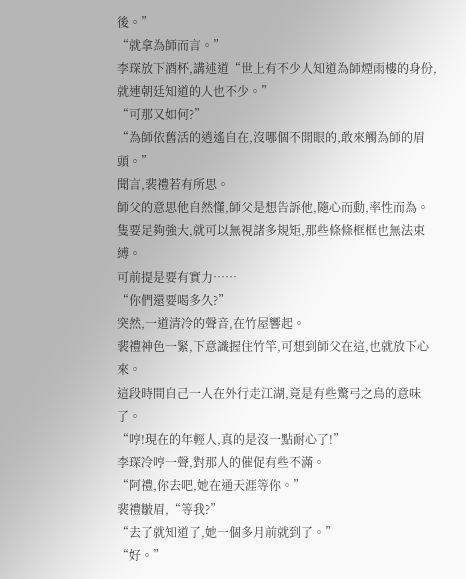後。”
“就拿為師而言。”
李琛放下酒杯,講述道“世上有不少人知道為師煙雨樓的身份,就連朝廷知道的人也不少。”
“可那又如何?”
“為師依舊活的逍遙自在,沒哪個不開眼的,敢來觸為師的眉頭。”
聞言,裴禮若有所思。
師父的意思他自然懂,師父是想告訴他,隨心而動,率性而為。
隻要足夠強大,就可以無視諸多規矩,那些條條框框也無法束縛。
可前提是要有實力……
“你們還要喝多久?”
突然,一道清冷的聲音,在竹屋響起。
裴禮神色一緊,下意識握住竹竿,可想到師父在這,也就放下心來。
這段時間自己一人在外行走江湖,竟是有些驚弓之鳥的意味了。
“哼!現在的年輕人,真的是沒一點耐心了!”
李琛冷哼一聲,對那人的催促有些不滿。
“阿禮,你去吧,她在通天涯等你。”
裴禮皺眉,“等我?”
“去了就知道了,她一個多月前就到了。”
“好。”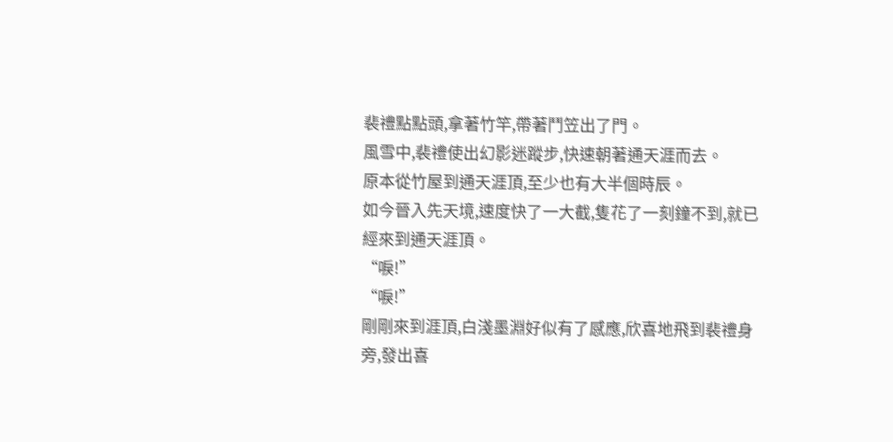裴禮點點頭,拿著竹竿,帶著鬥笠出了門。
風雪中,裴禮使出幻影迷蹤步,快速朝著通天涯而去。
原本從竹屋到通天涯頂,至少也有大半個時辰。
如今晉入先天境,速度快了一大截,隻花了一刻鐘不到,就已經來到通天涯頂。
“唳!”
“唳!”
剛剛來到涯頂,白淺墨淵好似有了感應,欣喜地飛到裴禮身旁,發出喜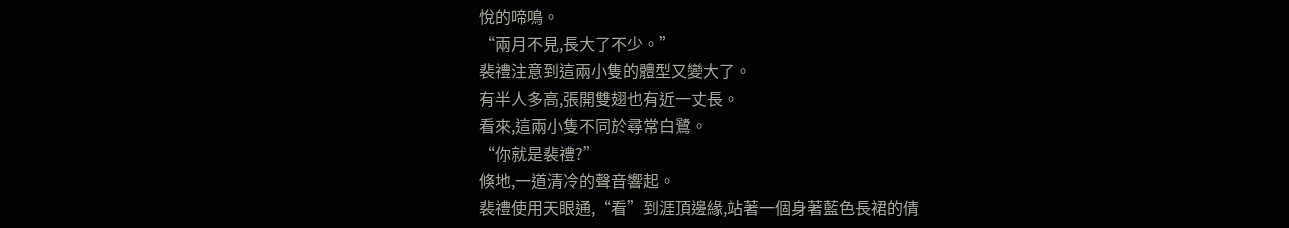悅的啼鳴。
“兩月不見,長大了不少。”
裴禮注意到這兩小隻的體型又變大了。
有半人多高,張開雙翅也有近一丈長。
看來,這兩小隻不同於尋常白鷺。
“你就是裴禮?”
倏地,一道清冷的聲音響起。
裴禮使用天眼通,“看”到涯頂邊緣,站著一個身著藍色長裙的倩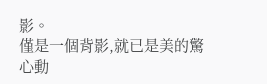影。
僅是一個背影,就已是美的驚心動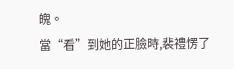魄。
當“看”到她的正臉時,裴禮愣了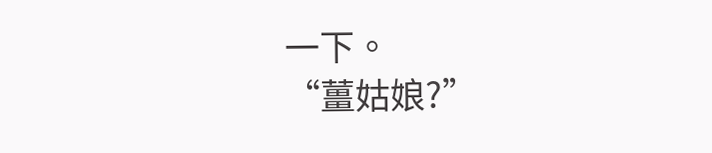一下。
“薑姑娘?”